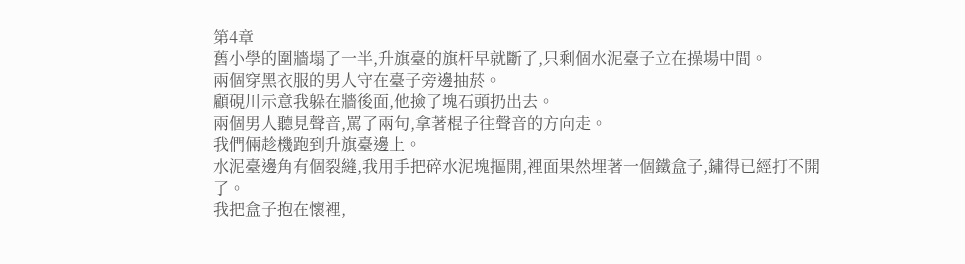第4章
舊小學的圍牆塌了一半,升旗臺的旗杆早就斷了,只剩個水泥臺子立在操場中間。
兩個穿黑衣服的男人守在臺子旁邊抽菸。
顧硯川示意我躲在牆後面,他撿了塊石頭扔出去。
兩個男人聽見聲音,罵了兩句,拿著棍子往聲音的方向走。
我們倆趁機跑到升旗臺邊上。
水泥臺邊角有個裂縫,我用手把碎水泥塊摳開,裡面果然埋著一個鐵盒子,鏽得已經打不開了。
我把盒子抱在懷裡,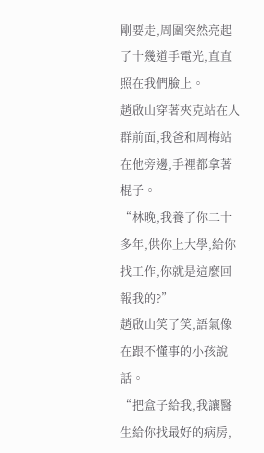剛要走,周圍突然亮起了十幾道手電光,直直照在我們臉上。
趙啟山穿著夾克站在人群前面,我爸和周梅站在他旁邊,手裡都拿著棍子。
“林晚,我養了你二十多年,供你上大學,給你找工作,你就是這麼回報我的?”
趙啟山笑了笑,語氣像在跟不懂事的小孩說話。
“把盒子給我,我讓醫生給你找最好的病房,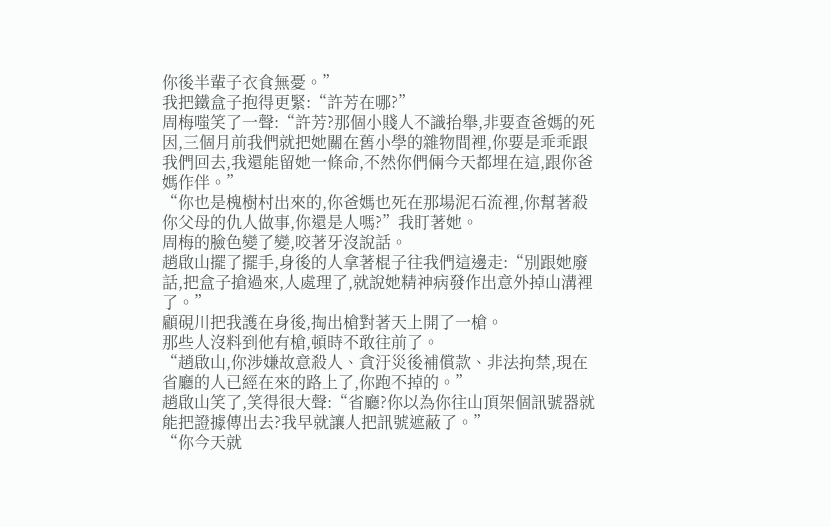你後半輩子衣食無憂。”
我把鐵盒子抱得更緊:“許芳在哪?”
周梅嗤笑了一聲:“許芳?那個小賤人不識抬舉,非要查爸媽的死因,三個月前我們就把她關在舊小學的雜物間裡,你要是乖乖跟我們回去,我還能留她一條命,不然你們倆今天都埋在這,跟你爸媽作伴。”
“你也是槐樹村出來的,你爸媽也死在那場泥石流裡,你幫著殺你父母的仇人做事,你還是人嗎?”我盯著她。
周梅的臉色變了變,咬著牙沒說話。
趙啟山擺了擺手,身後的人拿著棍子往我們這邊走:“別跟她廢話,把盒子搶過來,人處理了,就說她精神病發作出意外掉山溝裡了。”
顧硯川把我護在身後,掏出槍對著天上開了一槍。
那些人沒料到他有槍,頓時不敢往前了。
“趙啟山,你涉嫌故意殺人、貪汙災後補償款、非法拘禁,現在省廳的人已經在來的路上了,你跑不掉的。”
趙啟山笑了,笑得很大聲:“省廳?你以為你往山頂架個訊號器就能把證據傳出去?我早就讓人把訊號遮蔽了。”
“你今天就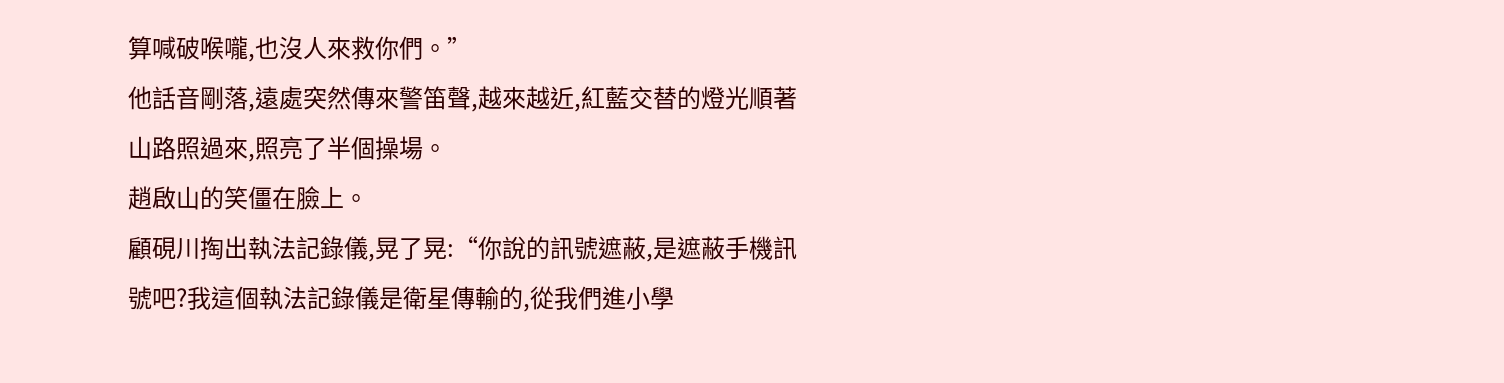算喊破喉嚨,也沒人來救你們。”
他話音剛落,遠處突然傳來警笛聲,越來越近,紅藍交替的燈光順著山路照過來,照亮了半個操場。
趙啟山的笑僵在臉上。
顧硯川掏出執法記錄儀,晃了晃:“你說的訊號遮蔽,是遮蔽手機訊號吧?我這個執法記錄儀是衛星傳輸的,從我們進小學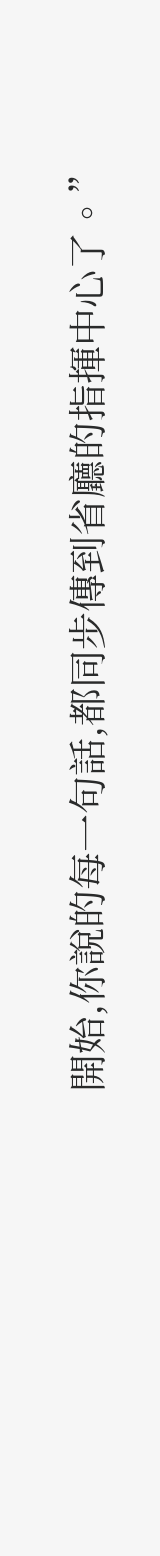開始,你說的每一句話,都同步傳到省廳的指揮中心了。”